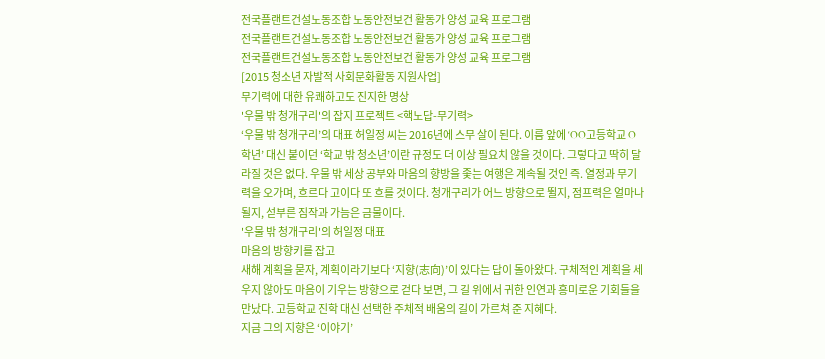전국플랜트건설노동조합 노동안전보건 활동가 양성 교육 프로그램
전국플랜트건설노동조합 노동안전보건 활동가 양성 교육 프로그램
전국플랜트건설노동조합 노동안전보건 활동가 양성 교육 프로그램
[2015 청소년 자발적 사회문화활동 지원사업]
무기력에 대한 유쾌하고도 진지한 명상
'우물 밖 청개구리'의 잡지 프로젝트 <핵노답-무기력>
‘우물 밖 청개구리’의 대표 허일정 씨는 2016년에 스무 살이 된다. 이름 앞에 ‘OO고등학교 O학년’ 대신 붙이던 ‘학교 밖 청소년’이란 규정도 더 이상 필요치 않을 것이다. 그렇다고 딱히 달라질 것은 없다. 우물 밖 세상 공부와 마음의 향방을 좇는 여행은 계속될 것인 즉. 열정과 무기력을 오가며, 흐르다 고이다 또 흐를 것이다. 청개구리가 어느 방향으로 뛸지, 점프력은 얼마나 될지, 섣부른 짐작과 가늠은 금물이다.
'우물 밖 청개구리'의 허일정 대표
마음의 방향키를 잡고
새해 계획을 묻자, 계획이라기보다 ‘지향(志向)’이 있다는 답이 돌아왔다. 구체적인 계획을 세우지 않아도 마음이 기우는 방향으로 걷다 보면, 그 길 위에서 귀한 인연과 흥미로운 기회들을 만났다. 고등학교 진학 대신 선택한 주체적 배움의 길이 가르쳐 준 지혜다.
지금 그의 지향은 ‘이야기’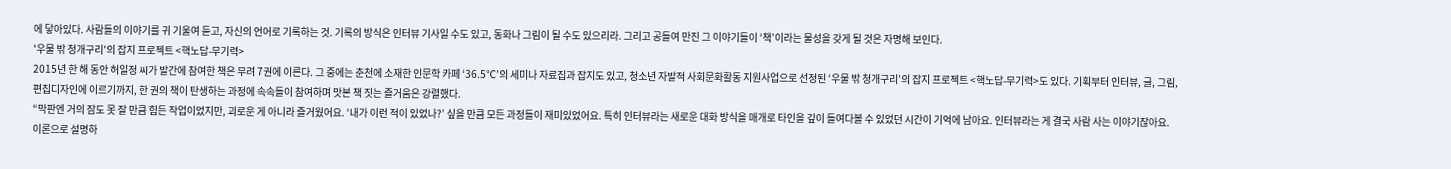에 닿아있다. 사람들의 이야기를 귀 기울여 듣고, 자신의 언어로 기록하는 것. 기록의 방식은 인터뷰 기사일 수도 있고, 동화나 그림이 될 수도 있으리라. 그리고 공들여 만진 그 이야기들이 ‘책’이라는 물성을 갖게 될 것은 자명해 보인다.
'우물 밖 청개구리'의 잡지 프로젝트 <핵노답-무기력>
2015년 한 해 동안 허일정 씨가 발간에 참여한 책은 무려 7권에 이른다. 그 중에는 춘천에 소재한 인문학 카페 ‘36.5℃’의 세미나 자료집과 잡지도 있고, 청소년 자발적 사회문화활동 지원사업으로 선정된 ‘우물 밖 청개구리’의 잡지 프로젝트 <핵노답-무기력>도 있다. 기획부터 인터뷰, 글, 그림, 편집디자인에 이르기까지, 한 권의 책이 탄생하는 과정에 속속들이 참여하며 맛본 책 짓는 즐거움은 강렬했다.
“막판엔 거의 잠도 못 잘 만큼 힘든 작업이었지만, 괴로운 게 아니라 즐거웠어요. ‘내가 이런 적이 있었나?’ 싶을 만큼 모든 과정들이 재미있었어요. 특히 인터뷰라는 새로운 대화 방식을 매개로 타인을 깊이 들여다볼 수 있었던 시간이 기억에 남아요. 인터뷰라는 게 결국 사람 사는 이야기잖아요. 이론으로 설명하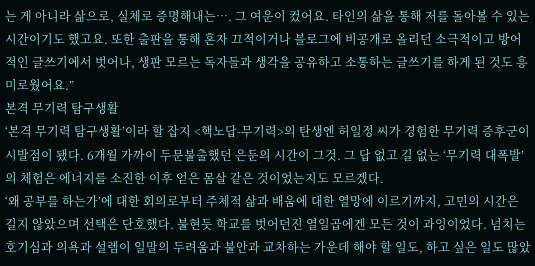는 게 아니라 삶으로, 실체로 증명해내는…. 그 여운이 컸어요. 타인의 삶을 통해 저를 돌아볼 수 있는 시간이기도 했고요. 또한 출판을 통해 혼자 끄적이거나 블로그에 비공개로 올리던 소극적이고 방어적인 글쓰기에서 벗어나, 생판 모르는 독자들과 생각을 공유하고 소통하는 글쓰기를 하게 된 것도 흥미로웠어요.”
본격 무기력 탐구생활
‘본격 무기력 탐구생활’이라 할 잡지 <핵노답-무기력>의 탄생엔 허일정 씨가 경험한 무기력 증후군이 시발점이 됐다. 6개월 가까이 두문불출했던 은둔의 시간이 그것. 그 답 없고 길 없는 ‘무기력 대폭발’의 체험은 에너지를 소진한 이후 얻은 몸살 같은 것이었는지도 모르겠다.
‘왜 공부를 하는가’에 대한 회의로부터 주체적 삶과 배움에 대한 열망에 이르기까지, 고민의 시간은 길지 않았으며 선택은 단호했다. 불현듯 학교를 벗어던진 열일곱에겐 모든 것이 과잉이었다. 넘치는 호기심과 의욕과 설렘이 일말의 두려움과 불안과 교차하는 가운데 해야 할 일도, 하고 싶은 일도 많았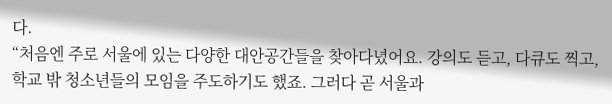다.
“처음엔 주로 서울에 있는 다양한 대안공간들을 찾아다녔어요. 강의도 듣고, 다큐도 찍고, 학교 밖 청소년들의 모임을 주도하기도 했죠. 그러다 곧 서울과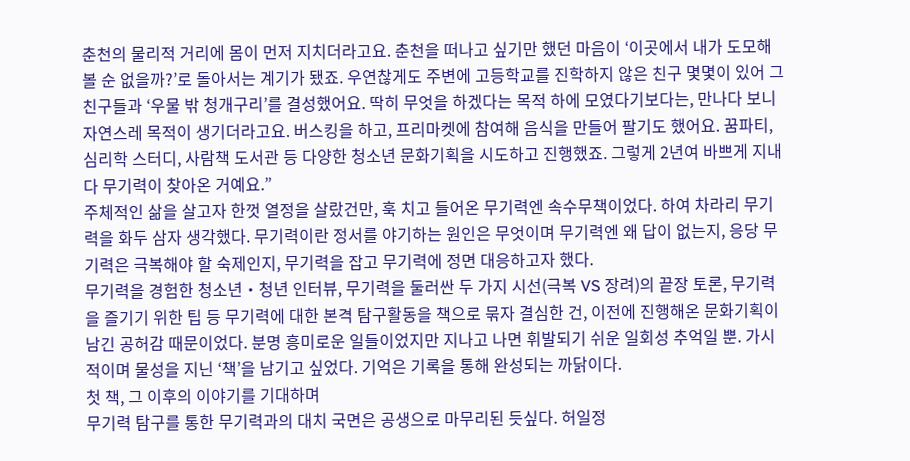춘천의 물리적 거리에 몸이 먼저 지치더라고요. 춘천을 떠나고 싶기만 했던 마음이 ‘이곳에서 내가 도모해볼 순 없을까?’로 돌아서는 계기가 됐죠. 우연찮게도 주변에 고등학교를 진학하지 않은 친구 몇몇이 있어 그 친구들과 ‘우물 밖 청개구리’를 결성했어요. 딱히 무엇을 하겠다는 목적 하에 모였다기보다는, 만나다 보니 자연스레 목적이 생기더라고요. 버스킹을 하고, 프리마켓에 참여해 음식을 만들어 팔기도 했어요. 꿈파티, 심리학 스터디, 사람책 도서관 등 다양한 청소년 문화기획을 시도하고 진행했죠. 그렇게 2년여 바쁘게 지내다 무기력이 찾아온 거예요.”
주체적인 삶을 살고자 한껏 열정을 살랐건만, 훅 치고 들어온 무기력엔 속수무책이었다. 하여 차라리 무기력을 화두 삼자 생각했다. 무기력이란 정서를 야기하는 원인은 무엇이며 무기력엔 왜 답이 없는지, 응당 무기력은 극복해야 할 숙제인지, 무기력을 잡고 무기력에 정면 대응하고자 했다.
무기력을 경험한 청소년‧청년 인터뷰, 무기력을 둘러싼 두 가지 시선(극복 VS 장려)의 끝장 토론, 무기력을 즐기기 위한 팁 등 무기력에 대한 본격 탐구활동을 책으로 묶자 결심한 건, 이전에 진행해온 문화기획이 남긴 공허감 때문이었다. 분명 흥미로운 일들이었지만 지나고 나면 휘발되기 쉬운 일회성 추억일 뿐. 가시적이며 물성을 지닌 ‘책’을 남기고 싶었다. 기억은 기록을 통해 완성되는 까닭이다.
첫 책, 그 이후의 이야기를 기대하며
무기력 탐구를 통한 무기력과의 대치 국면은 공생으로 마무리된 듯싶다. 허일정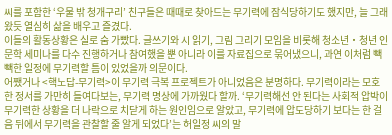씨를 포함한 ‘우물 밖 청개구리’ 친구들은 때때로 찾아드는 무기력에 잠식당하기도 했지만, 늘 그래왔듯 열심히 삶을 배우고 즐겼다.
이들의 활동상황은 실로 숨 가빴다. 글쓰기와 시 읽기, 그림 그리기 모임을 비롯해 청소년‧청년 인문학 세미나를 다수 진행하거나 참여했을 뿐 아니라 이를 자료집으로 묶어냈으니, 과연 이처럼 빽빽한 일정에 무기력할 틈이 있었을까 의문이다.
어쨌거나 <핵노답-무기력>이 무기력 극복 프로젝트가 아니었음은 분명하다. 무기력이라는 모호한 정서를 가만히 들여다보는, 무기력 명상에 가까웠다 할까. ‘무기력해선 안 된다는 사회적 압박이 무기력한 상황을 더 나락으로 치닫게 하는 원인임으로 알았고, 무기력에 압도당하기 보다는 한 걸음 뒤에서 무기력을 관찰할 줄 알게 되었다’는 허일정 씨의 말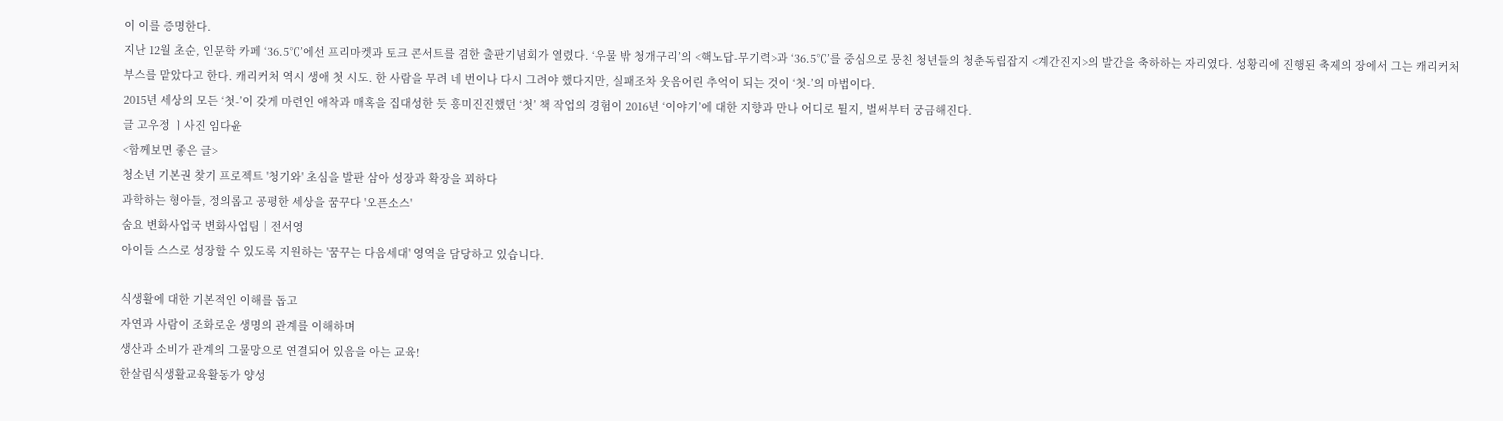이 이를 증명한다.
지난 12월 초순, 인문학 카페 ‘36.5℃’에선 프리마켓과 토크 콘서트를 겸한 출판기념회가 열렸다. ‘우물 밖 청개구리’의 <핵노답-무기력>과 ‘36.5℃’를 중심으로 뭉친 청년들의 청춘독립잡지 <계간진지>의 발간을 축하하는 자리였다. 성황리에 진행된 축제의 장에서 그는 캐리커처 부스를 맡았다고 한다. 캐리커처 역시 생애 첫 시도. 한 사람을 무려 네 번이나 다시 그려야 했다지만, 실패조차 웃음어린 추억이 되는 것이 ‘첫-’의 마법이다.
2015년 세상의 모든 ‘첫-’이 갖게 마련인 애착과 매혹을 집대성한 듯 흥미진진했던 ‘첫’ 책 작업의 경험이 2016년 ‘이야기’에 대한 지향과 만나 어디로 튈지, 벌써부터 궁금해진다.
글 고우정 ㅣ사진 임다윤
<함께보면 좋은 글>
청소년 기본권 찾기 프로젝트 '청기와' 초심을 발판 삼아 성장과 확장을 꾀하다
과학하는 형아들, 정의롭고 공평한 세상을 꿈꾸다 '오픈소스'
숨요 변화사업국 변화사업팀│전서영
아이들 스스로 성장할 수 있도록 지원하는 '꿈꾸는 다음세대' 영역을 담당하고 있습니다.

식생활에 대한 기본적인 이해를 돕고
자연과 사람이 조화로운 생명의 관계를 이해하며
생산과 소비가 관계의 그물망으로 연결되어 있음을 아는 교육!
한살림식생활교육활동가 양성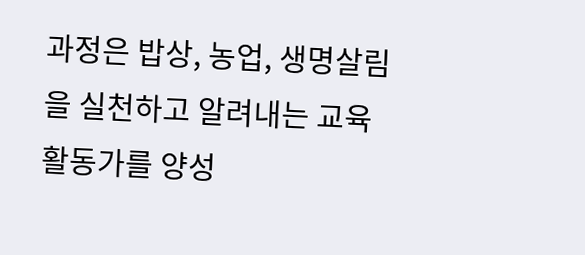과정은 밥상, 농업, 생명살림을 실천하고 알려내는 교육활동가를 양성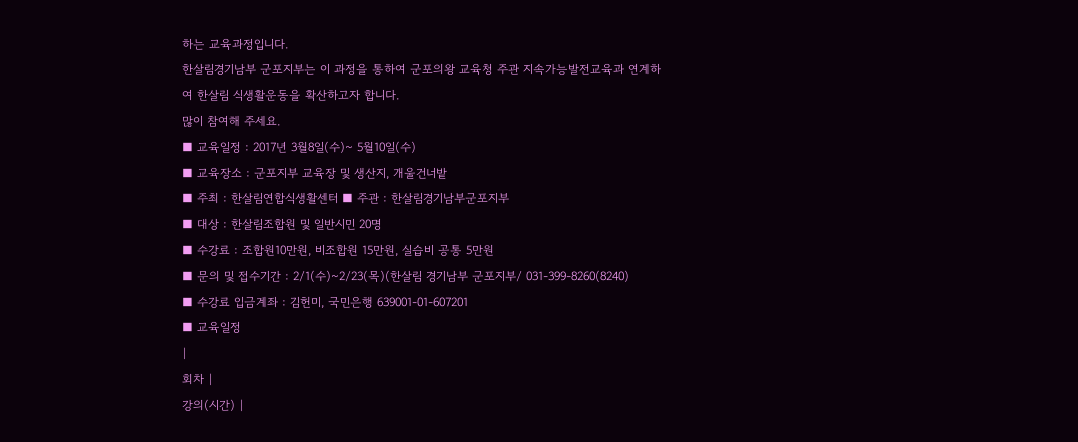하는 교육과정입니다.
한살림경기남부 군포지부는 이 과정을 통하여 군포의왕 교육청 주관 지속가능발전교육과 연계하여 한살림 식생활운동을 확산하고자 합니다.
많이 참여해 주세요.
■ 교육일정 : 2017년 3월8일(수)~ 5월10일(수)
■ 교육장소 : 군포지부 교육장 및 생산지, 개울건너밭
■ 주최 : 한살림연합식생활센터 ■ 주관 : 한살림경기남부군포지부
■ 대상 : 한살림조합원 및 일반시민 20명
■ 수강료 : 조합원10만원, 비조합원 15만원, 실습비 공통 5만원
■ 문의 및 접수기간 : 2/1(수)~2/23(목)(한살림 경기남부 군포지부/ 031-399-8260(8240)
■ 수강료 입금계좌 : 김헌미, 국민은행 639001-01-607201
■ 교육일정
|
회차 |
강의(시간) |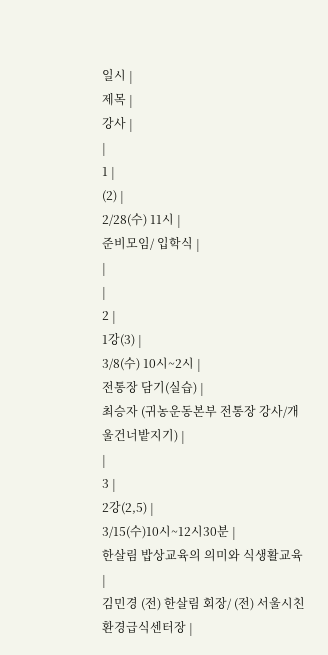일시 |
제목 |
강사 |
|
1 |
(2) |
2/28(수) 11시 |
준비모임/ 입학식 |
|
|
2 |
1강(3) |
3/8(수) 10시~2시 |
전통장 담기(실습) |
최승자 (귀농운동본부 전통장 강사/개울건너밭지기) |
|
3 |
2강(2,5) |
3/15(수)10시~12시30분 |
한살림 밥상교육의 의미와 식생활교육 |
김민경 (전) 한살림 회장/ (전) 서울시친환경급식센터장 |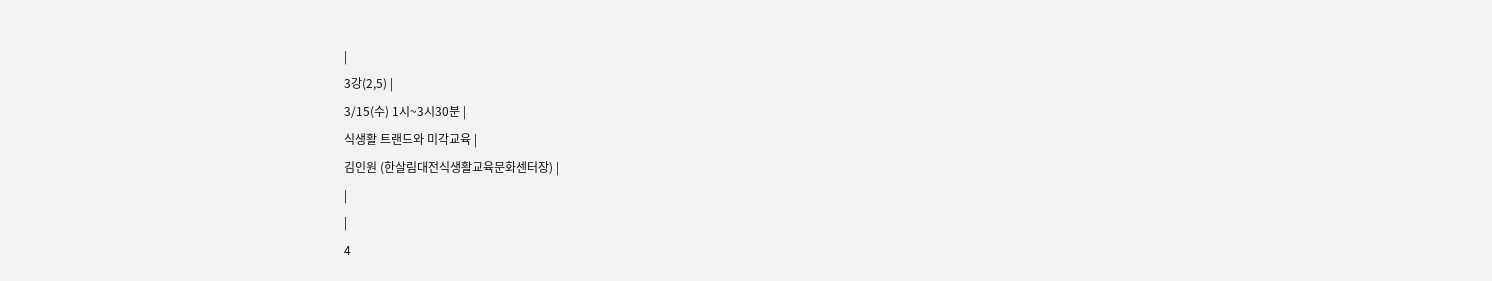|
3강(2,5) |
3/15(수) 1시~3시30분 |
식생활 트랜드와 미각교육 |
김인원 (한살림대전식생활교육문화센터장) |
|
|
4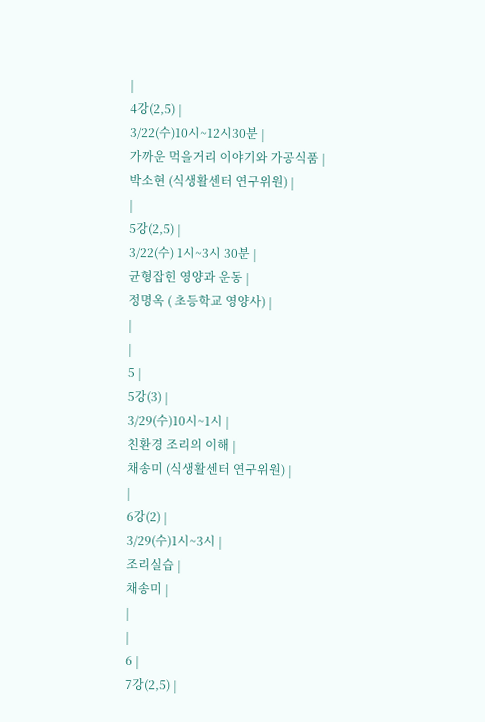|
4강(2,5) |
3/22(수)10시~12시30분 |
가까운 먹을거리 이야기와 가공식품 |
박소현 (식생활센터 연구위원) |
|
5강(2,5) |
3/22(수) 1시~3시 30분 |
균형잡힌 영양과 운동 |
정명옥 ( 초등학교 영양사) |
|
|
5 |
5강(3) |
3/29(수)10시~1시 |
친환경 조리의 이해 |
채송미 (식생활센터 연구위원) |
|
6강(2) |
3/29(수)1시~3시 |
조리실습 |
채송미 |
|
|
6 |
7강(2,5) |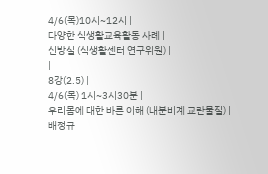4/6(목)10시~12시 |
다양한 식생활교육활동 사례 |
신방실 (식생활센터 연구위원) |
|
8강(2.5) |
4/6(목) 1시~3시30분 |
우리몸에 대한 바른 이해 (내분비계 교란물질) |
배정규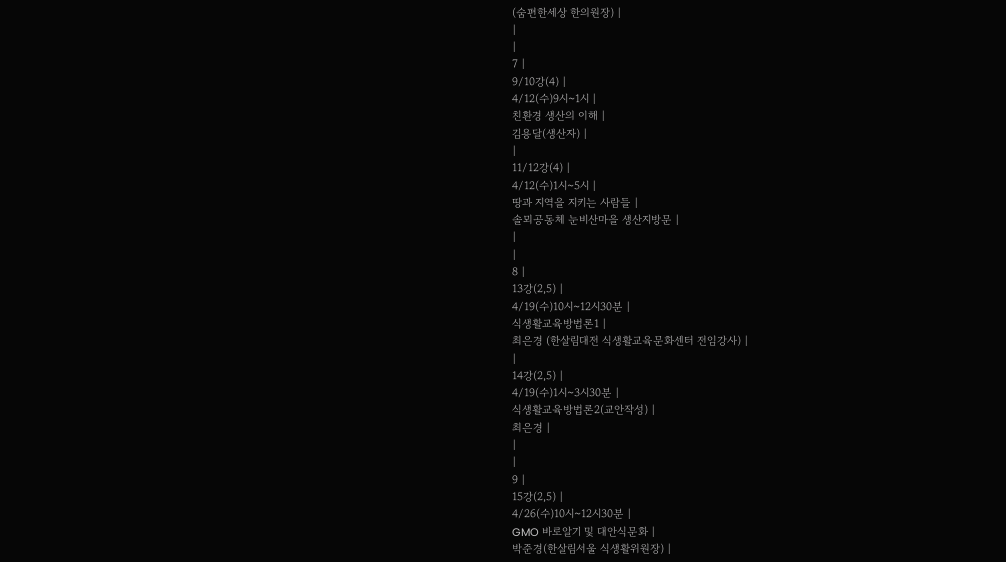(숨편한세상 한의원장) |
|
|
7 |
9/10강(4) |
4/12(수)9시~1시 |
친환경 생산의 이해 |
김용달(생산자) |
|
11/12강(4) |
4/12(수)1시~5시 |
땅과 지역을 지키는 사람들 |
솔뫼공동체 눈비산마을 생산지방문 |
|
|
8 |
13강(2,5) |
4/19(수)10시~12시30분 |
식생활교육방법론1 |
최은경 (한살림대전 식생활교육문화센터 전임강사) |
|
14강(2,5) |
4/19(수)1시~3시30분 |
식생활교육방법론2(교안작성) |
최은경 |
|
|
9 |
15강(2,5) |
4/26(수)10시~12시30분 |
GMO 바로알기 및 대안식문화 |
박준경(한살림서울 식생활위원장) |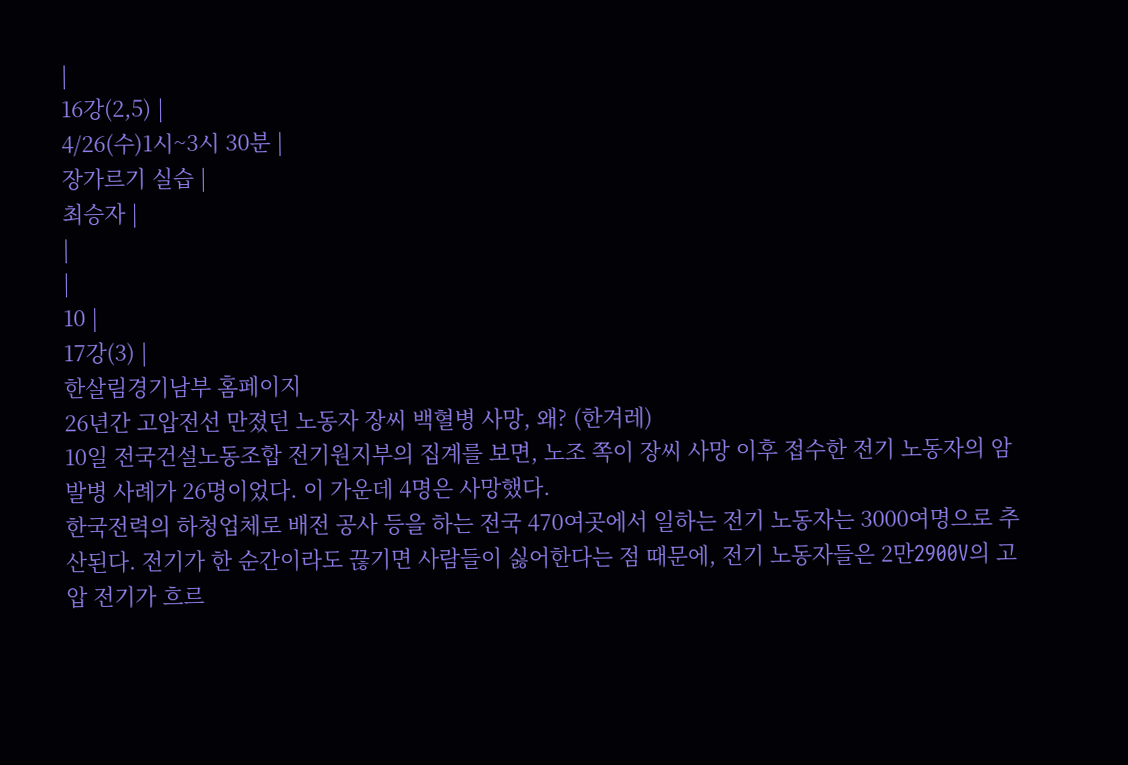|
16강(2,5) |
4/26(수)1시~3시 30분 |
장가르기 실습 |
최승자 |
|
|
10 |
17강(3) |
한살림경기남부 홈페이지
26년간 고압전선 만졌던 노동자 장씨 백혈병 사망, 왜? (한겨레)
10일 전국건설노동조합 전기원지부의 집계를 보면, 노조 쪽이 장씨 사망 이후 접수한 전기 노동자의 암 발병 사례가 26명이었다. 이 가운데 4명은 사망했다.
한국전력의 하청업체로 배전 공사 등을 하는 전국 470여곳에서 일하는 전기 노동자는 3000여명으로 추산된다. 전기가 한 순간이라도 끊기면 사람들이 싫어한다는 점 때문에, 전기 노동자들은 2만2900V의 고압 전기가 흐르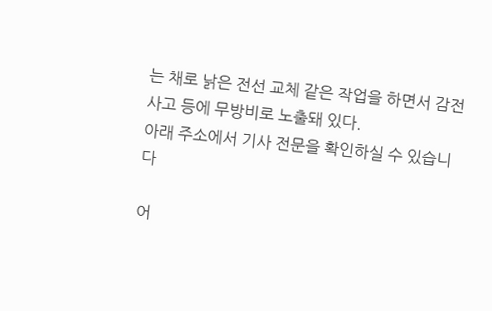는 채로 낡은 전선 교체 같은 작업을 하면서 감전 사고 등에 무방비로 노출돼 있다.
아래 주소에서 기사 전문을 확인하실 수 있습니다

어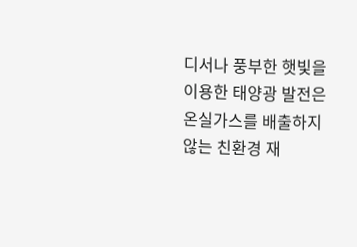디서나 풍부한 햇빛을 이용한 태양광 발전은 온실가스를 배출하지 않는 친환경 재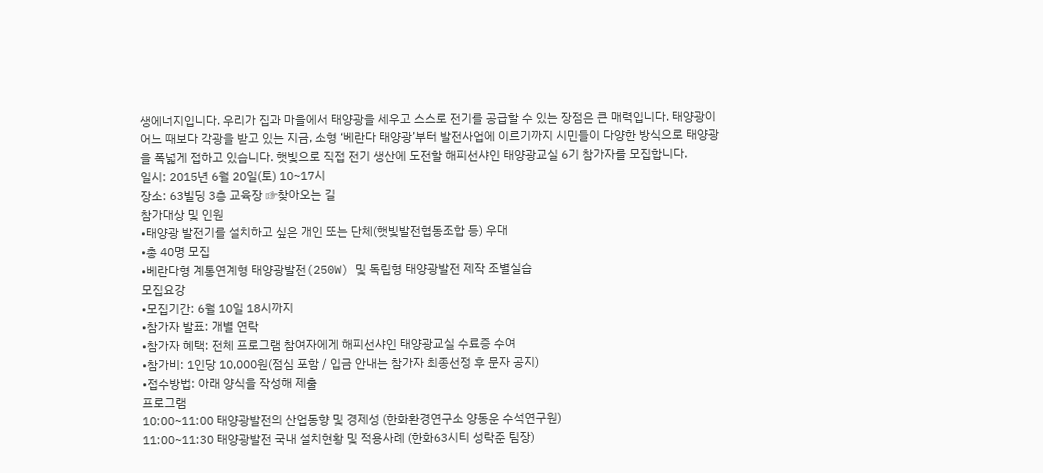생에너지입니다. 우리가 집과 마을에서 태양광을 세우고 스스로 전기를 공급할 수 있는 장점은 큰 매력입니다. 태양광이 어느 때보다 각광을 받고 있는 지금, 소형 ‘베란다 태양광’부터 발전사업에 이르기까지 시민들이 다양한 방식으로 태양광을 폭넓게 접하고 있습니다. 햇빛으로 직접 전기 생산에 도전할 해피선샤인 태양광교실 6기 참가자를 모집합니다.
일시: 2015년 6월 20일(토) 10~17시
장소: 63빌딩 3층 교육장 ☞찾아오는 길
참가대상 및 인원
•태양광 발전기를 설치하고 싶은 개인 또는 단체(햇빛발전협동조합 등) 우대
•총 40명 모집
•베란다형 계통연계형 태양광발전(250W) 및 독립형 태양광발전 제작 조별실습
모집요강
•모집기간: 6월 10일 18시까지
•참가자 발표: 개별 연락
•참가자 혜택: 전체 프로그램 참여자에게 해피선샤인 태양광교실 수료증 수여
•참가비: 1인당 10,000원(점심 포함 / 입금 안내는 참가자 최종선정 후 문자 공지)
•접수방법: 아래 양식을 작성해 제출
프로그램
10:00~11:00 태양광발전의 산업동향 및 경제성 (한화환경연구소 양동운 수석연구원)
11:00~11:30 태양광발전 국내 설치현황 및 적용사례 (한화63시티 성락준 팀장)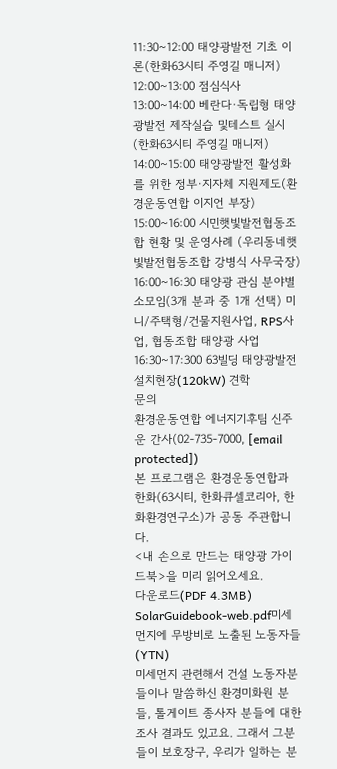11:30~12:00 태양광발전 기초 이론(한화63시티 주영길 매니저)
12:00~13:00 점심식사
13:00~14:00 베란다∙독립형 태양광발전 제작실습 및테스트 실시(한화63시티 주영길 매니저)
14:00~15:00 태양광발전 활성화를 위한 정부∙지자체 지원제도(환경운동연합 이지언 부장)
15:00~16:00 시민햇빛발전협동조합 현황 및 운영사례 (우리동네햇빛발전협동조합 강병식 사무국장)
16:00~16:30 태양광 관심 분야별 소모임(3개 분과 중 1개 선택) 미니/주택형/건물지원사업, RPS사업, 협동조합 태양광 사업
16:30~17:300 63빌딩 태양광발전 설치현장(120kW) 견학
문의
환경운동연합 에너지기후팀 신주운 간사(02-735-7000, [email protected])
본 프로그램은 환경운동연합과 한화(63시티, 한화큐셀코리아, 한화환경연구소)가 공동 주관합니다.
<내 손으로 만드는 태양광 가이드북>을 미리 읽어오세요.
다운로드(PDF 4.3MB)
SolarGuidebook-web.pdf미세먼지에 무방비로 노출된 노동자들 (YTN)
미세먼지 관련해서 건설 노동자분들이나 말씀하신 환경미화원 분들, 톨게이트 종사자 분들에 대한 조사 결과도 있고요. 그래서 그분들이 보호장구, 우리가 일하는 분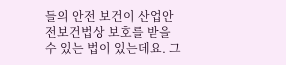들의 안전 보건이 산업안전보건법상 보호를 받을 수 있는 법이 있는데요. 그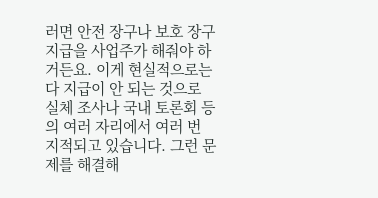러면 안전 장구나 보호 장구 지급을 사업주가 해줘야 하거든요. 이게 현실적으로는 다 지급이 안 되는 것으로 실체 조사나 국내 토론회 등의 여러 자리에서 여러 번 지적되고 있습니다. 그런 문제를 해결해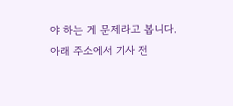야 하는 게 문제라고 봅니다.
아래 주소에서 기사 전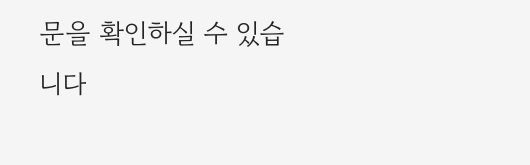문을 확인하실 수 있습니다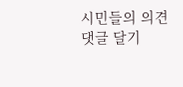시민들의 의견
댓글 달기